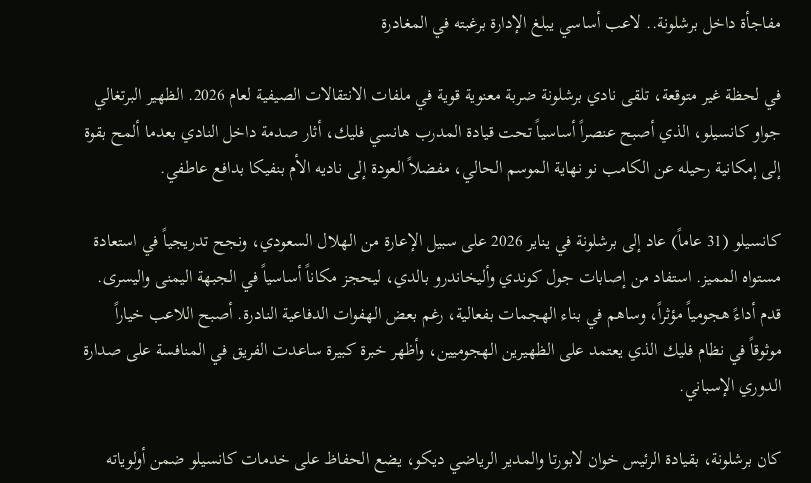مفاجأة داخل برشلونة.. لاعب أساسي يبلغ الإدارة برغبته في المغادرة

في لحظة غير متوقعة، تلقى نادي برشلونة ضربة معنوية قوية في ملفات الانتقالات الصيفية لعام 2026. الظهير البرتغالي جواو كانسيلو، الذي أصبح عنصراً أساسياً تحت قيادة المدرب هانسي فليك، أثار صدمة داخل النادي بعدما ألمح بقوة إلى إمكانية رحيله عن الكامب نو نهاية الموسم الحالي، مفضلاً العودة إلى ناديه الأم بنفيكا بدافع عاطفي.

كانسيلو (31 عاماً) عاد إلى برشلونة في يناير 2026 على سبيل الإعارة من الهلال السعودي، ونجح تدريجياً في استعادة مستواه المميز. استفاد من إصابات جول كوندي وأليخاندرو بالدي، ليحجز مكاناً أساسياً في الجبهة اليمنى واليسرى. قدم أداءً هجومياً مؤثراً، وساهم في بناء الهجمات بفعالية، رغم بعض الهفوات الدفاعية النادرة. أصبح اللاعب خياراً موثوقاً في نظام فليك الذي يعتمد على الظهيرين الهجوميين، وأظهر خبرة كبيرة ساعدت الفريق في المنافسة على صدارة الدوري الإسباني.

كان برشلونة، بقيادة الرئيس خوان لابورتا والمدير الرياضي ديكو، يضع الحفاظ على خدمات كانسيلو ضمن أولوياته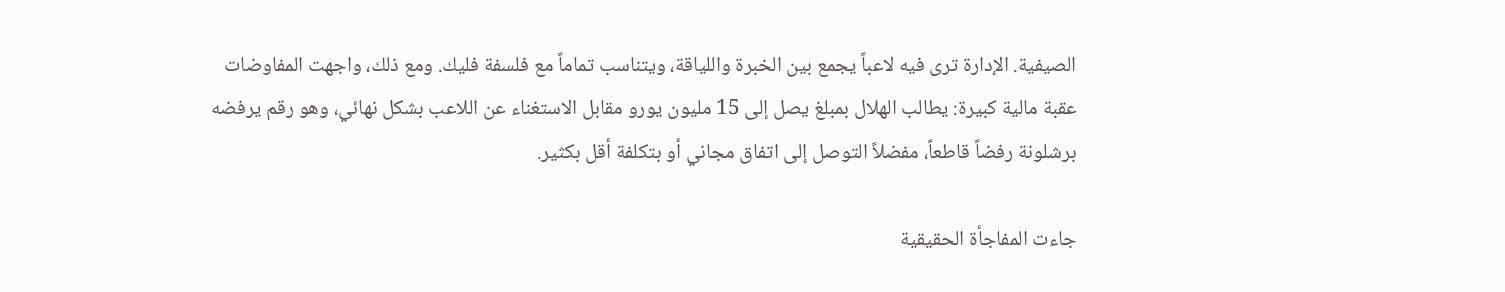الصيفية. الإدارة ترى فيه لاعباً يجمع بين الخبرة واللياقة، ويتناسب تماماً مع فلسفة فليك. ومع ذلك، واجهت المفاوضات عقبة مالية كبيرة: يطالب الهلال بمبلغ يصل إلى 15 مليون يورو مقابل الاستغناء عن اللاعب بشكل نهائي، وهو رقم يرفضه برشلونة رفضاً قاطعاً، مفضلاً التوصل إلى اتفاق مجاني أو بتكلفة أقل بكثير.

جاءت المفاجأة الحقيقية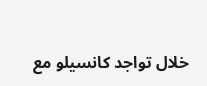خلال تواجد كانسيلو مع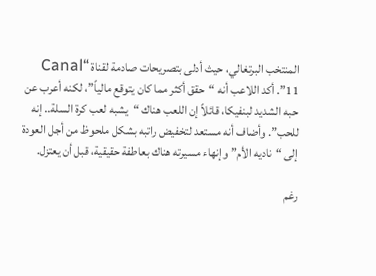المنتخب البرتغالي، حيث أدلى بتصريحات صادمة لقناة “Canal 11”. أكد اللاعب أنه “حقق أكثر مما كان يتوقع مالياً”، لكنه أعرب عن حبه الشديد لبنفيكا، قائلاً إن اللعب هناك “يشبه لعب كرة السلة.. إنه للحب”. وأضاف أنه مستعد لتخفيض راتبه بشكل ملحوظ من أجل العودة إلى “ناديه الأم” وإنهاء مسيرته هناك بعاطفة حقيقية، قبل أن يعتزل.

رغم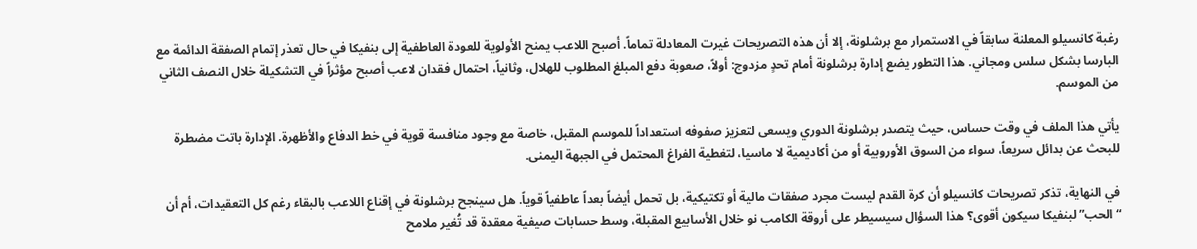رغبة كانسيلو المعلنة سابقاً في الاستمرار مع برشلونة، إلا أن هذه التصريحات غيرت المعادلة تماماً. أصبح اللاعب يمنح الأولوية للعودة العاطفية إلى بنفيكا في حال تعذر إتمام الصفقة الدائمة مع البارسا بشكل سلس ومجاني. هذا التطور يضع إدارة برشلونة أمام تحدٍ مزدوج: أولاً، صعوبة دفع المبلغ المطلوب للهلال، وثانياً، احتمال فقدان لاعب أصبح مؤثراً في التشكيلة خلال النصف الثاني من الموسم.

يأتي هذا الملف في وقت حساس، حيث يتصدر برشلونة الدوري ويسعى لتعزيز صفوفه استعداداً للموسم المقبل، خاصة مع وجود منافسة قوية في خط الدفاع والأظهرة. الإدارة باتت مضطرة للبحث عن بدائل سريعاً، سواء من السوق الأوروبية أو من أكاديمية لا ماسيا، لتغطية الفراغ المحتمل في الجبهة اليمنى.

في النهاية، تذكر تصريحات كانسيلو أن كرة القدم ليست مجرد صفقات مالية أو تكتيكية، بل تحمل أيضاً بعداً عاطفياً قوياً. هل سينجح برشلونة في إقناع اللاعب بالبقاء رغم كل التعقيدات، أم أن “الحب” لبنفيكا سيكون أقوى؟ هذا السؤال سيسيطر على أروقة الكامب نو خلال الأسابيع المقبلة، وسط حسابات صيفية معقدة قد تُغير ملامح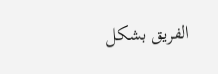الفريق بشكل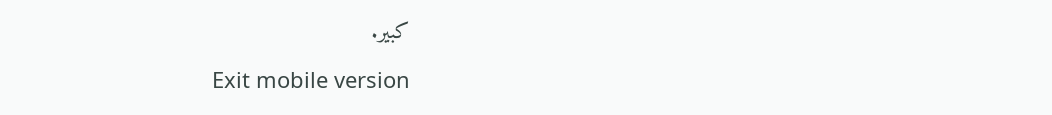كبير.

Exit mobile version